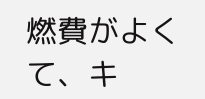燃費がよくて、キ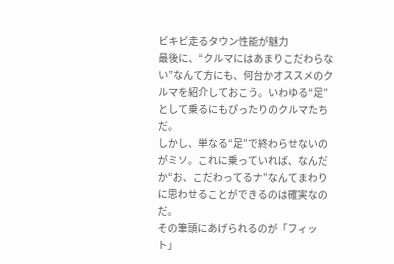ビキビ走るタウン性能が魅力
最後に、“クルマにはあまりこだわらない”なんて方にも、何台かオススメのクルマを紹介しておこう。いわゆる“足”として乗るにもぴったりのクルマたちだ。
しかし、単なる“足”で終わらせないのがミソ。これに乗っていれば、なんだか“お、こだわってるナ”なんてまわりに思わせることができるのは確実なのだ。
その筆頭にあげられるのが「フィット」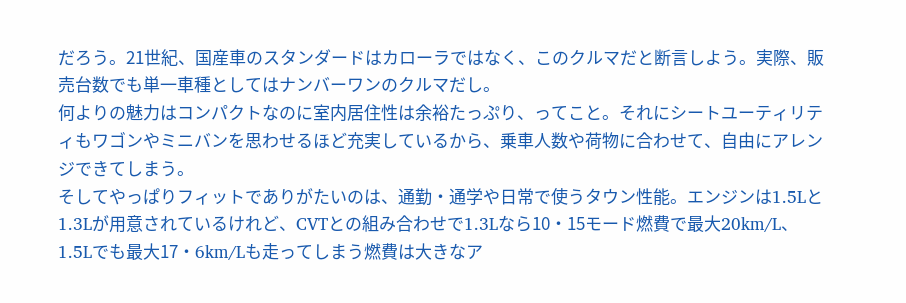だろう。21世紀、国産車のスタンダードはカローラではなく、このクルマだと断言しよう。実際、販売台数でも単一車種としてはナンバーワンのクルマだし。
何よりの魅力はコンパクトなのに室内居住性は余裕たっぷり、ってこと。それにシートユーティリティもワゴンやミニバンを思わせるほど充実しているから、乗車人数や荷物に合わせて、自由にアレンジできてしまう。
そしてやっぱりフィットでありがたいのは、通勤・通学や日常で使うタウン性能。エンジンは1.5Lと1.3Lが用意されているけれど、CVTとの組み合わせで1.3Lなら10・15モード燃費で最大20km/L、1.5Lでも最大17・6km/Lも走ってしまう燃費は大きなア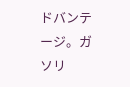ドバンテージ。ガソリ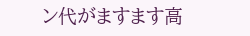ン代がますます高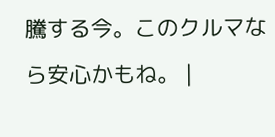騰する今。このクルマなら安心かもね。 |